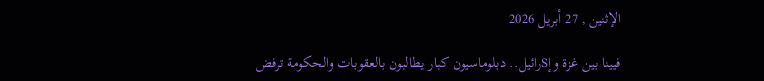الإثنين , 27 أبريل 2026

فيينا بين غزة وإSرائيل.. دبلوماسيون كبار يطالبون بالعقوبات والحكومة ترفض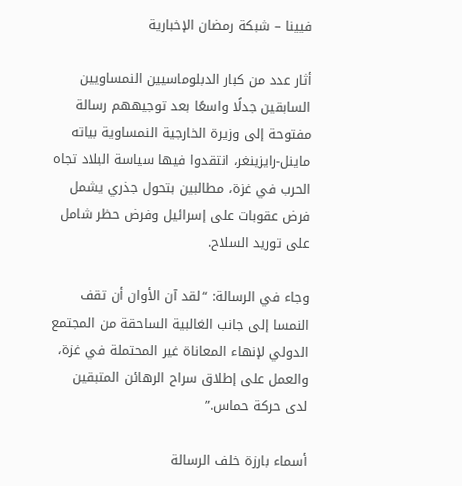فيينا – شبكة رمضان الإخبارية

أثار عدد من كبار الدبلوماسيين النمساويين السابقين جدلًا واسعًا بعد توجيههم رسالة مفتوحة إلى وزيرة الخارجية النمساوية بياته ماينل-رايزينغر، انتقدوا فيها سياسة البلاد تجاه الحرب في غزة، مطالبين بتحول جذري يشمل فرض عقوبات على إسرائيل وفرض حظر شامل على توريد السلاح.

وجاء في الرسالة: “لقد آن الأوان أن تقف النمسا إلى جانب الغالبية الساحقة من المجتمع الدولي لإنهاء المعاناة غير المحتملة في غزة، والعمل على إطلاق سراح الرهائن المتبقين لدى حركة حماس.”

أسماء بارزة خلف الرسالة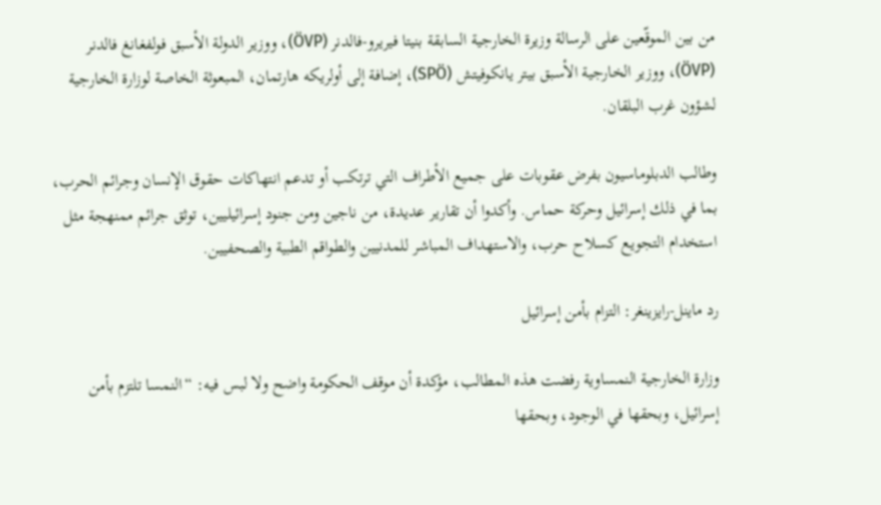من بين الموقّعين على الرسالة وزيرة الخارجية السابقة بنيتا فيريرو-فالدنر (ÖVP)، ووزير الدولة الأسبق فولفغانغ فالدنر (ÖVP)، ووزير الخارجية الأسبق بيتر يانكوفيتش (SPÖ)، إضافة إلى أولريكه هارتمان، المبعوثة الخاصة لوزارة الخارجية لشؤون غرب البلقان.

وطالب الدبلوماسيون بفرض عقوبات على جميع الأطراف التي ترتكب أو تدعم انتهاكات حقوق الإنسان وجرائم الحرب، بما في ذلك إسرائيل وحركة حماس. وأكدوا أن تقارير عديدة، من ناجين ومن جنود إسرائيليين، توثق جرائم ممنهجة مثل استخدام التجويع كسلاح حرب، والاستهداف المباشر للمدنيين والطواقم الطبية والصحفيين.

رد ماينل-رايزينغر: التزام بأمن إسرائيل

وزارة الخارجية النمساوية رفضت هذه المطالب، مؤكدة أن موقف الحكومة واضح ولا لبس فيه: “النمسا تلتزم بأمن إسرائيل، وبحقها في الوجود، وبحقها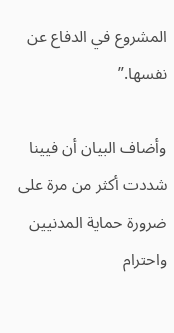المشروع في الدفاع عن نفسها.”

وأضاف البيان أن فيينا شددت أكثر من مرة على ضرورة حماية المدنيين واحترام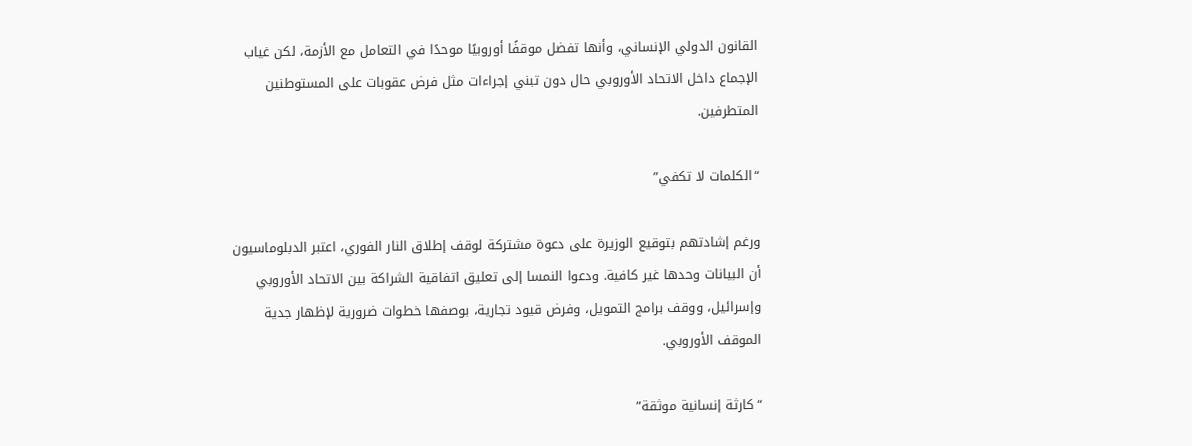القانون الدولي الإنساني، وأنها تفضل موقفًا أوروبيًا موحدًا في التعامل مع الأزمة، لكن غياب الإجماع داخل الاتحاد الأوروبي حال دون تبني إجراءات مثل فرض عقوبات على المستوطنين المتطرفين.

“الكلمات لا تكفي”

ورغم إشادتهم بتوقيع الوزيرة على دعوة مشتركة لوقف إطلاق النار الفوري، اعتبر الدبلوماسيون أن البيانات وحدها غير كافية. ودعوا النمسا إلى تعليق اتفاقية الشراكة بين الاتحاد الأوروبي وإسرائيل، ووقف برامج التمويل، وفرض قيود تجارية، بوصفها خطوات ضرورية لإظهار جدية الموقف الأوروبي.

“كارثة إنسانية موثقة”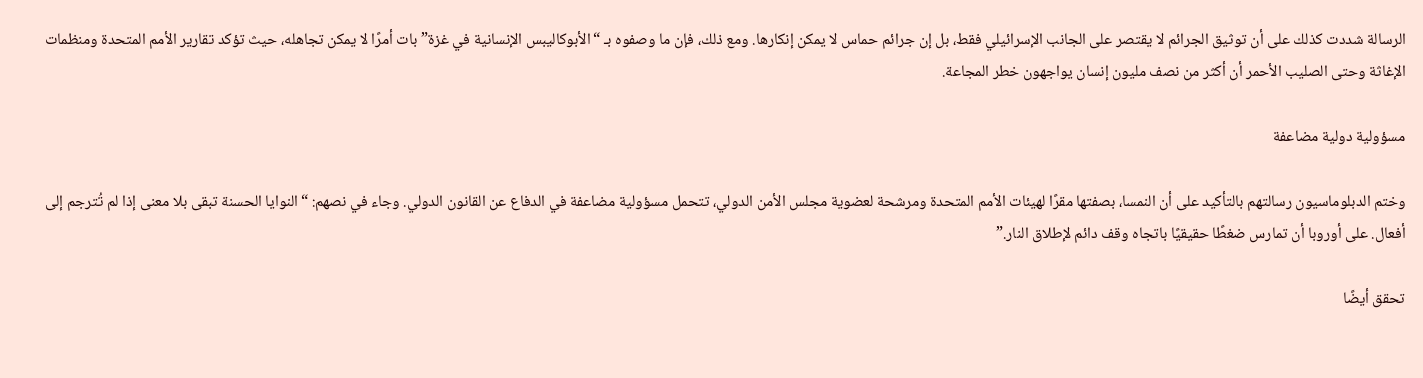الرسالة شددت كذلك على أن توثيق الجرائم لا يقتصر على الجانب الإسرائيلي فقط، بل إن جرائم حماس لا يمكن إنكارها. ومع ذلك، فإن ما وصفوه بـ “الأبوكاليبس الإنسانية في غزة” بات أمرًا لا يمكن تجاهله، حيث تؤكد تقارير الأمم المتحدة ومنظمات الإغاثة وحتى الصليب الأحمر أن أكثر من نصف مليون إنسان يواجهون خطر المجاعة.

مسؤولية دولية مضاعفة

وختم الدبلوماسيون رسالتهم بالتأكيد على أن النمسا، بصفتها مقرًا لهيئات الأمم المتحدة ومرشحة لعضوية مجلس الأمن الدولي، تتحمل مسؤولية مضاعفة في الدفاع عن القانون الدولي. وجاء في نصهم: “النوايا الحسنة تبقى بلا معنى إذا لم تُترجم إلى أفعال. على أوروبا أن تمارس ضغطًا حقيقيًا باتجاه وقف دائم لإطلاق النار.”

تحقق أيضًا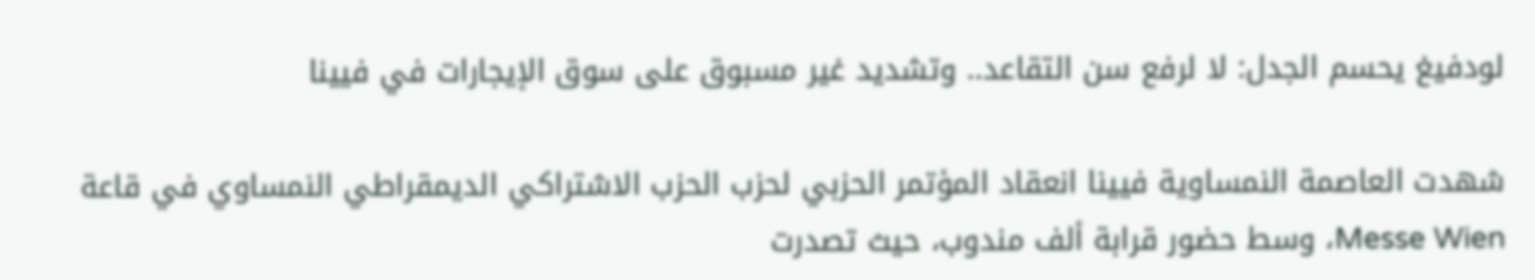لودفيغ يحسم الجدل: لا لرفع سن التقاعد.. وتشديد غير مسبوق على سوق الإيجارات في فيينا

شهدت العاصمة النمساوية فيينا انعقاد المؤتمر الحزبي لحزب الحزب الاشتراكي الديمقراطي النمساوي في قاعة Messe Wien، وسط حضور قرابة ألف مندوب، حيث تصدرت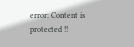error: Content is protected !!